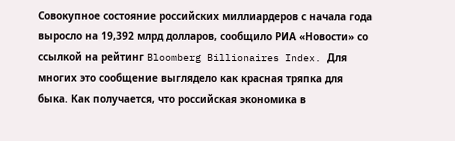Совокупное состояние российских миллиардеров с начала года выросло на 19,392 млрд долларов, сообщило РИА «Новости» со ссылкой на рейтинг Bloomberg Billionaires Index. Для многих это сообщение выглядело как красная тряпка для быка. Как получается, что российская экономика в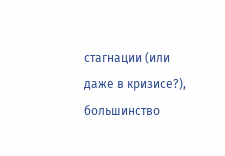стагнации (или даже в кризисе?), большинство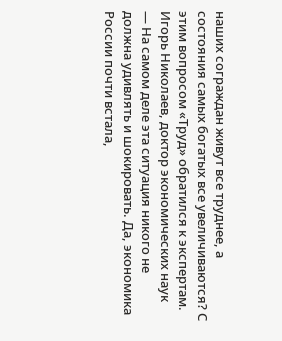наших сограждан живут все труднее, а состояния самых богатых все увеличиваются? С этим вопросом «Труд» обратился к экспертам.
Игорь Николаев, доктор экономических наук
— На самом деле эта ситуация никого не должна удивлять и шокировать. Да, экономика России почти встала,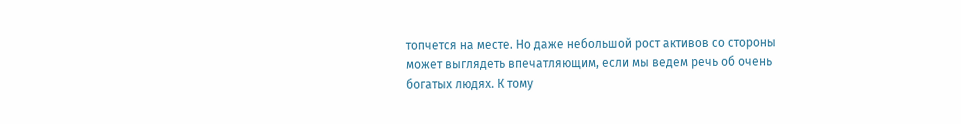топчется на месте. Но даже небольшой рост активов со стороны может выглядеть впечатляющим, если мы ведем речь об очень богатых людях. К тому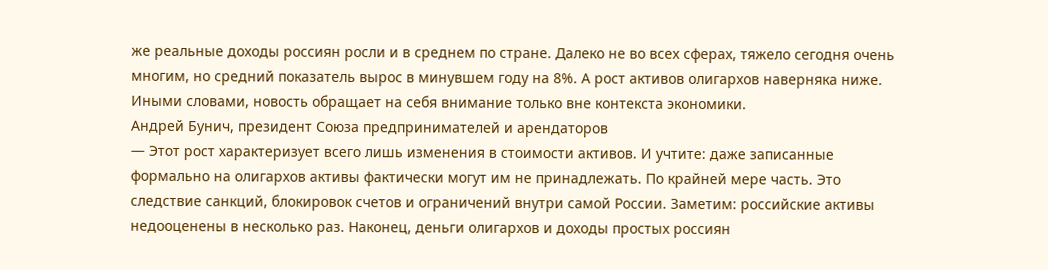же реальные доходы россиян росли и в среднем по стране. Далеко не во всех сферах, тяжело сегодня очень многим, но средний показатель вырос в минувшем году на 8%. А рост активов олигархов наверняка ниже. Иными словами, новость обращает на себя внимание только вне контекста экономики.
Андрей Бунич, президент Союза предпринимателей и арендаторов
— Этот рост характеризует всего лишь изменения в стоимости активов. И учтите: даже записанные формально на олигархов активы фактически могут им не принадлежать. По крайней мере часть. Это следствие санкций, блокировок счетов и ограничений внутри самой России. Заметим: российские активы недооценены в несколько раз. Наконец, деньги олигархов и доходы простых россиян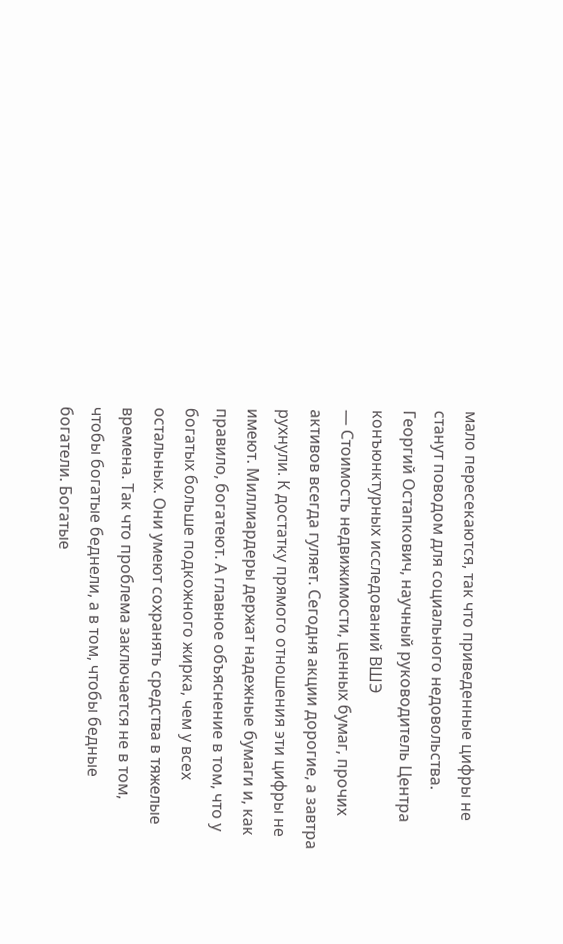мало пересекаются, так что приведенные цифры не станут поводом для социального недовольства.
Георгий Остапкович, научный руководитель Центра конъюнктурных исследований ВШЭ
— Стоимость недвижимости, ценных бумаг, прочих активов всегда гуляет. Сегодня акции дорогие, а завтра рухнули. К достатку прямого отношения эти цифры не имеют. Миллиардеры держат надежные бумаги и, как правило, богатеют. А главное объяснение в том, что у богатых больше подкожного жирка, чем у всех остальных. Они умеют сохранять средства в тяжелые времена. Так что проблема заключается не в том, чтобы богатые беднели, а в том, чтобы бедные богатели. Богатые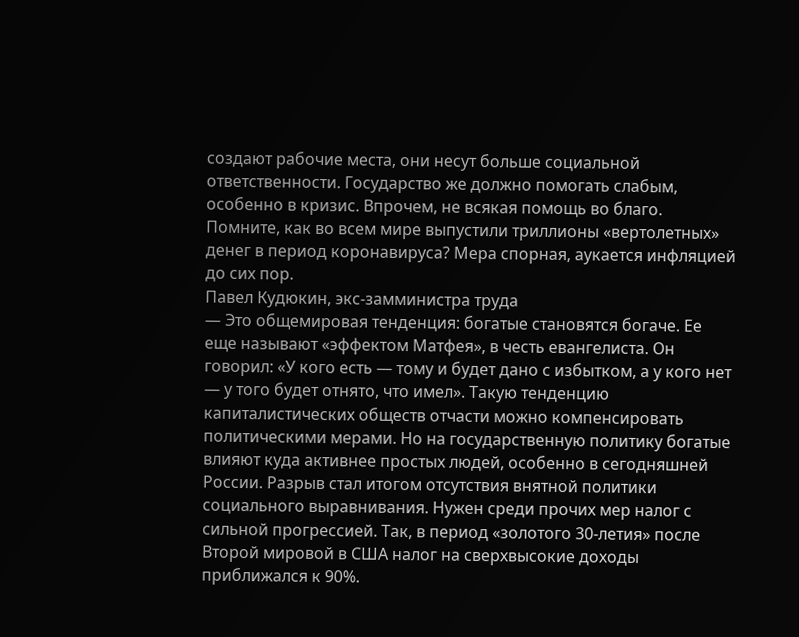создают рабочие места, они несут больше социальной ответственности. Государство же должно помогать слабым, особенно в кризис. Впрочем, не всякая помощь во благо. Помните, как во всем мире выпустили триллионы «вертолетных» денег в период коронавируса? Мера спорная, аукается инфляцией до сих пор.
Павел Кудюкин, экс-замминистра труда
— Это общемировая тенденция: богатые становятся богаче. Ее еще называют «эффектом Матфея», в честь евангелиста. Он говорил: «У кого есть — тому и будет дано с избытком, а у кого нет — у того будет отнято, что имел». Такую тенденцию капиталистических обществ отчасти можно компенсировать политическими мерами. Но на государственную политику богатые влияют куда активнее простых людей, особенно в сегодняшней России. Разрыв стал итогом отсутствия внятной политики социального выравнивания. Нужен среди прочих мер налог с сильной прогрессией. Так, в период «золотого 30-летия» после Второй мировой в США налог на сверхвысокие доходы приближался к 90%.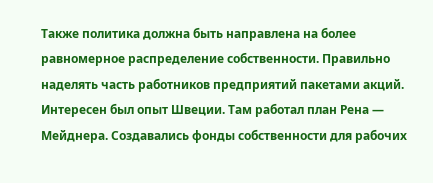Также политика должна быть направлена на более равномерное распределение собственности. Правильно наделять часть работников предприятий пакетами акций. Интересен был опыт Швеции. Там работал план Рена — Мейднера. Создавались фонды собственности для рабочих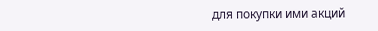для покупки ими акций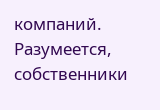компаний. Разумеется, собственники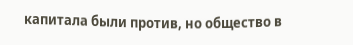капитала были против, но общество в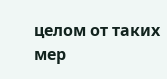целом от таких мер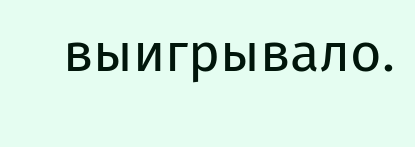выигрывало.